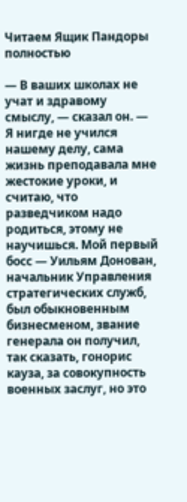Читаем Ящик Пандоры полностью

— В ваших школах не учат и здравому смыслу, — сказал он. — Я нигде не учился нашему делу, сама жизнь преподавала мне жестокие уроки, и считаю, что разведчиком надо родиться, этому не научишься. Мой первый босс — Уильям Донован, начальник Управления стратегических служб, был обыкновенным бизнесменом, звание генерала он получил, так сказать, гонорис кауза, за совокупность военных заслуг, но это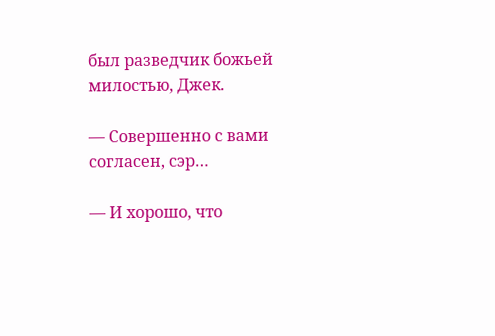был разведчик божьей милостью, Джек.

— Совершенно с вами согласен, сэр…

— И хорошо, что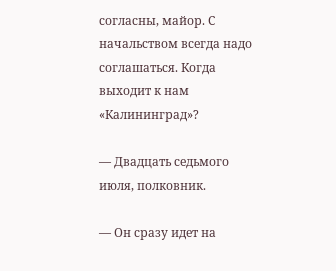согласны, майор. С начальством всегда надо соглашаться. Когда выходит к нам «Калининград»?

— Двадцать седьмого июля, полковник.

— Он сразу идет на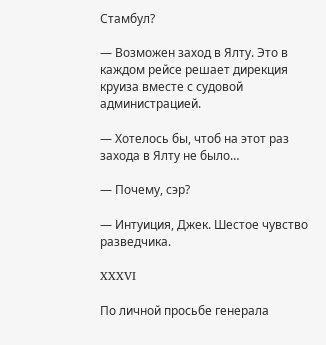Стамбул?

— Возможен заход в Ялту. Это в каждом рейсе решает дирекция круиза вместе с судовой администрацией.

— Хотелось бы, чтоб на этот раз захода в Ялту не было…

— Почему, сэр?

— Интуиция, Джек. Шестое чувство разведчика.

XXXVI

По личной просьбе генерала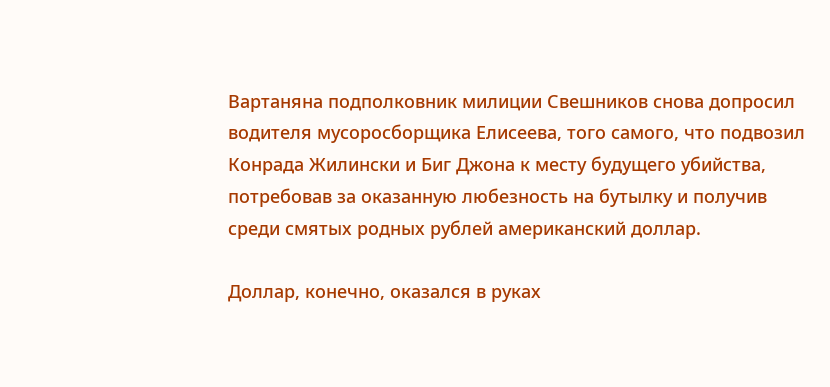Вартаняна подполковник милиции Свешников снова допросил водителя мусоросборщика Елисеева, того самого, что подвозил Конрада Жилински и Биг Джона к месту будущего убийства, потребовав за оказанную любезность на бутылку и получив среди смятых родных рублей американский доллар.

Доллар, конечно, оказался в руках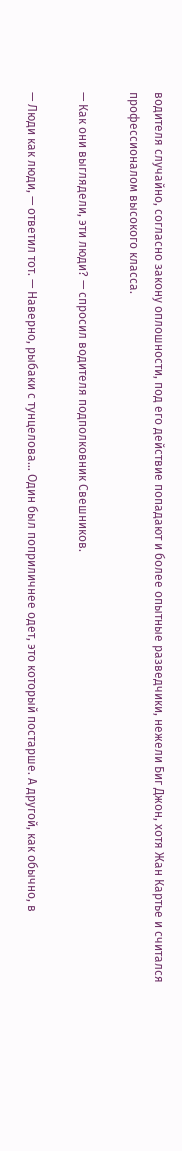водителя случайно, согласно закону оплошности, под его действие попадают и более опытные разведчики, нежели Биг Джон, хотя Жан Картье и считался профессионалом высокого класса.

— Как они выглядели, эти люди? — спросил водителя подполковник Свешников.

— Люди как люди, — ответил тот. — Наверно, рыбаки с тунцелова… Один был поприличнее одет, это который постарше. А другой, как обычно, в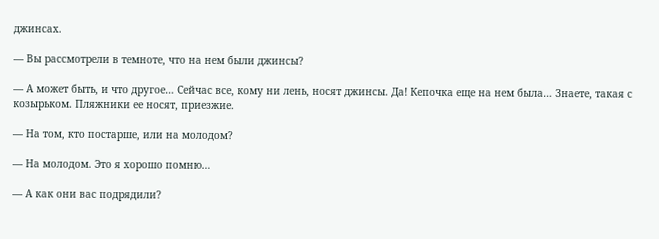джинсах.

— Вы рассмотрели в темноте, что на нем были джинсы?

— А может быть, и что другое… Сейчас все, кому ни лень, носят джинсы. Да! Кепочка еще на нем была… Знаете, такая с козырьком. Пляжники ее носят, приезжие.

— На том, кто постарше, или на молодом?

— На молодом. Это я хорошо помню…

— А как они вас подрядили?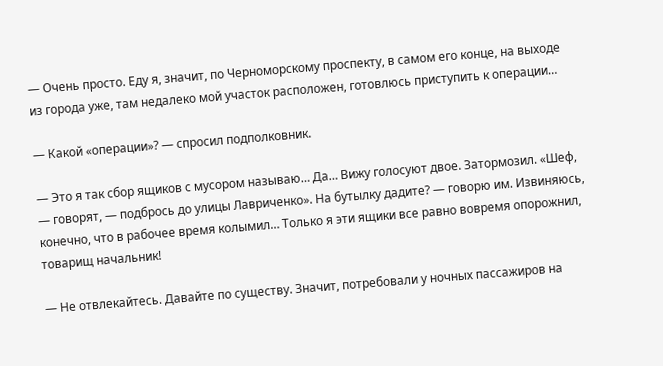— Очень просто. Еду я, значит, по Черноморскому проспекту, в самом его конце, на выходе из города уже, там недалеко мой участок расположен, готовлюсь приступить к операции…

— Какой «операции»? — спросил подполковник.

— Это я так сбор ящиков с мусором называю… Да… Вижу голосуют двое. Затормозил. «Шеф, — говорят, — подбрось до улицы Лавриченко». На бутылку дадите? — говорю им. Извиняюсь, конечно, что в рабочее время колымил… Только я эти ящики все равно вовремя опорожнил, товарищ начальник!

— Не отвлекайтесь. Давайте по существу. Значит, потребовали у ночных пассажиров на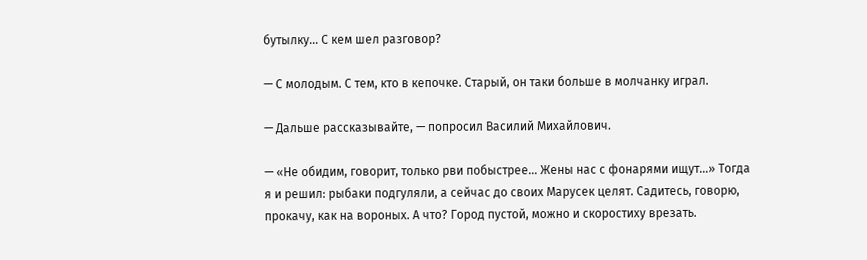бутылку… С кем шел разговор?

— С молодым. С тем, кто в кепочке. Старый, он таки больше в молчанку играл.

— Дальше рассказывайте, — попросил Василий Михайлович.

— «Не обидим, говорит, только рви побыстрее… Жены нас с фонарями ищут…» Тогда я и решил: рыбаки подгуляли, а сейчас до своих Марусек целят. Садитесь, говорю, прокачу, как на вороных. А что? Город пустой, можно и скоростиху врезать.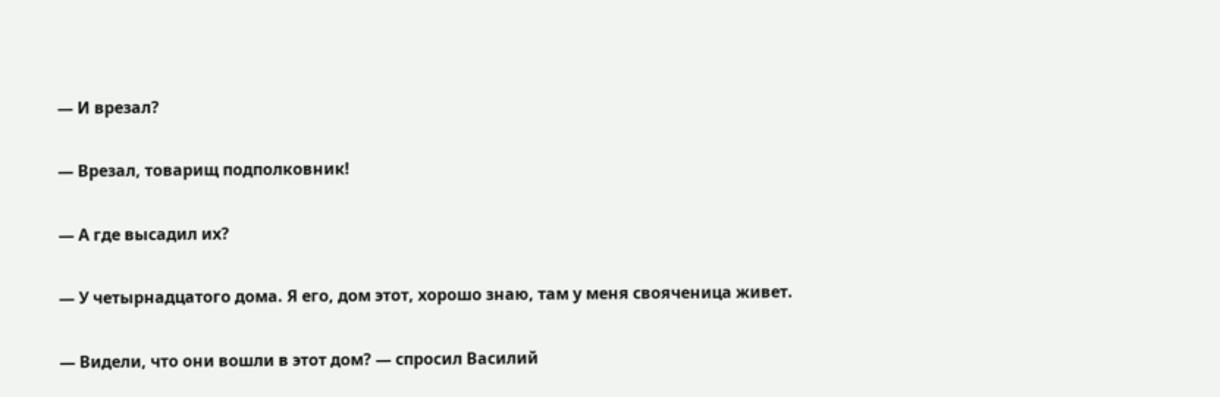— И врезал?

— Врезал, товарищ подполковник!

— А где высадил их?

— У четырнадцатого дома. Я его, дом этот, хорошо знаю, там у меня свояченица живет.

— Видели, что они вошли в этот дом? — спросил Василий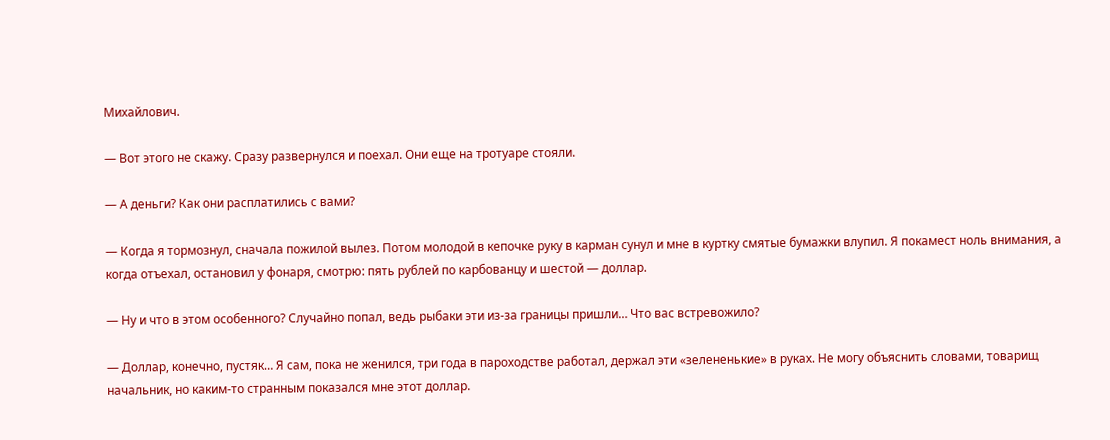Михайлович.

— Вот этого не скажу. Сразу развернулся и поехал. Они еще на тротуаре стояли.

— А деньги? Как они расплатились с вами?

— Когда я тормознул, сначала пожилой вылез. Потом молодой в кепочке руку в карман сунул и мне в куртку смятые бумажки влупил. Я покамест ноль внимания, а когда отъехал, остановил у фонаря, смотрю: пять рублей по карбованцу и шестой — доллар.

— Ну и что в этом особенного? Случайно попал, ведь рыбаки эти из-за границы пришли… Что вас встревожило?

— Доллар, конечно, пустяк… Я сам, пока не женился, три года в пароходстве работал, держал эти «зелененькие» в руках. Не могу объяснить словами, товарищ начальник, но каким-то странным показался мне этот доллар.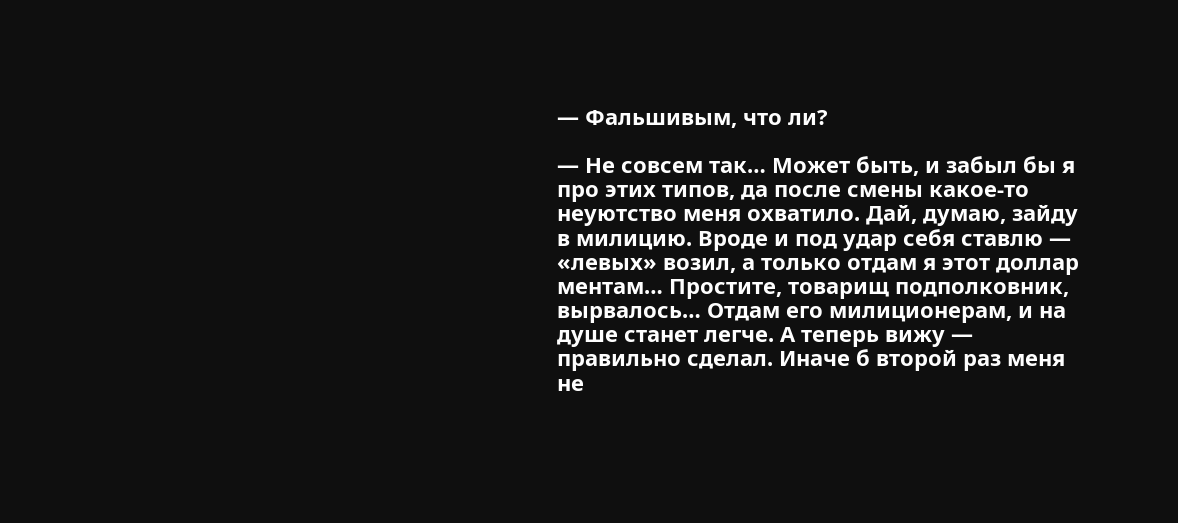— Фальшивым, что ли?

— Не совсем так… Может быть, и забыл бы я про этих типов, да после смены какое-то неуютство меня охватило. Дай, думаю, зайду в милицию. Вроде и под удар себя ставлю — «левых» возил, а только отдам я этот доллар ментам… Простите, товарищ подполковник, вырвалось… Отдам его милиционерам, и на душе станет легче. А теперь вижу — правильно сделал. Иначе б второй раз меня не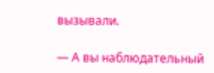вызывали.

— А вы наблюдательный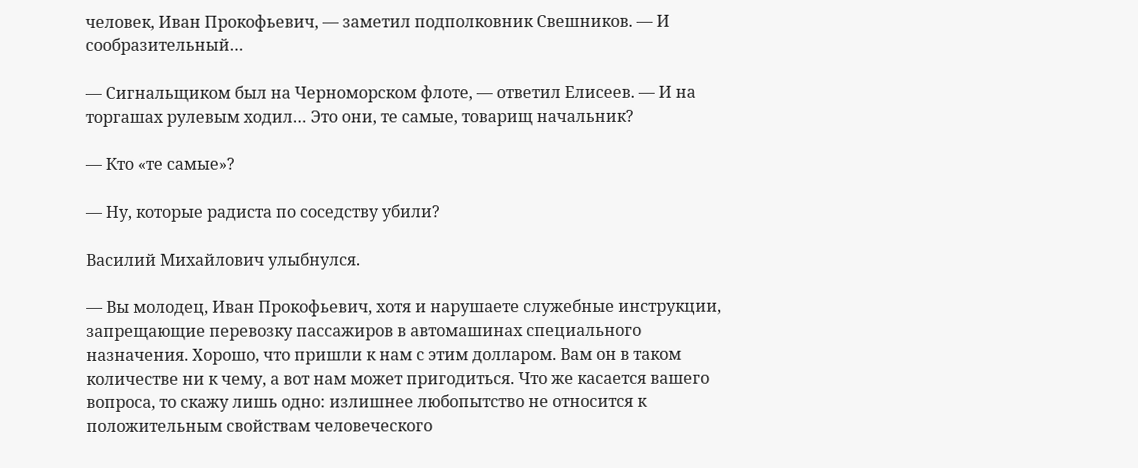человек, Иван Прокофьевич, — заметил подполковник Свешников. — И сообразительный…

— Сигнальщиком был на Черноморском флоте, — ответил Елисеев. — И на торгашах рулевым ходил… Это они, те самые, товарищ начальник?

— Кто «те самые»?

— Ну, которые радиста по соседству убили?

Василий Михайлович улыбнулся.

— Вы молодец, Иван Прокофьевич, хотя и нарушаете служебные инструкции, запрещающие перевозку пассажиров в автомашинах специального назначения. Хорошо, что пришли к нам с этим долларом. Вам он в таком количестве ни к чему, а вот нам может пригодиться. Что же касается вашего вопроса, то скажу лишь одно: излишнее любопытство не относится к положительным свойствам человеческого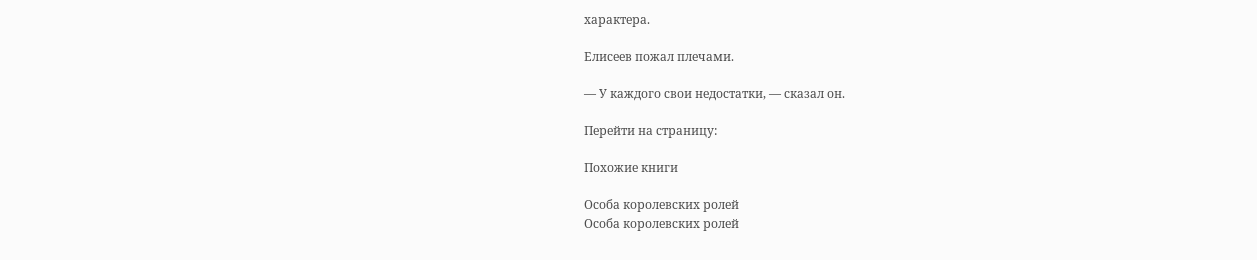характера.

Елисеев пожал плечами.

— У каждого свои недостатки, — сказал он.

Перейти на страницу:

Похожие книги

Особа королевских ролей
Особа королевских ролей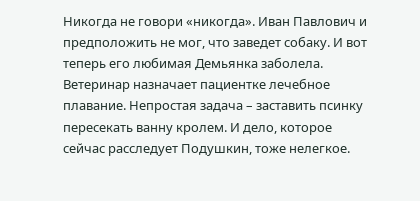Никогда не говори «никогда». Иван Павлович и предположить не мог, что заведет собаку. И вот теперь его любимая Демьянка заболела. Ветеринар назначает пациентке лечебное плавание. Непростая задача – заставить псинку пересекать ванну кролем. И дело, которое сейчас расследует Подушкин, тоже нелегкое.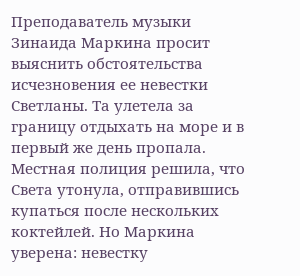Преподаватель музыки Зинаида Маркина просит выяснить обстоятельства исчезновения ее невестки Светланы. Та улетела за границу отдыхать на море и в первый же день пропала. Местная полиция решила, что Света утонула, отправившись купаться после нескольких коктейлей. Но Маркина уверена: невестку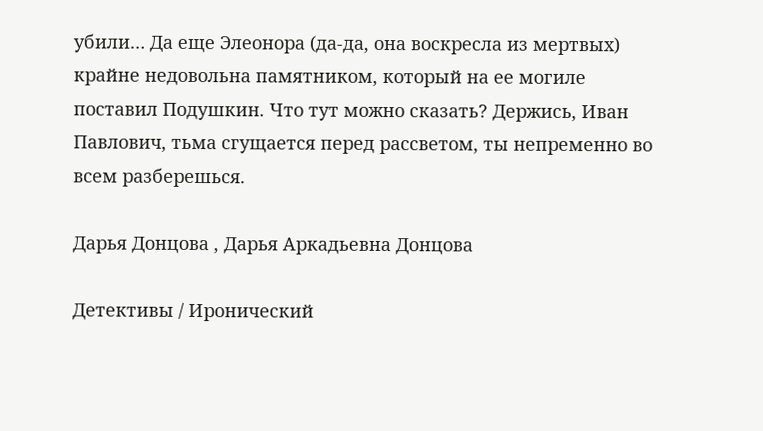убили… Да еще Элеонора (да-да, она воскресла из мертвых) крайне недовольна памятником, который на ее могиле поставил Подушкин. Что тут можно сказать? Держись, Иван Павлович, тьма сгущается перед рассветом, ты непременно во всем разберешься.

Дарья Донцова , Дарья Аркадьевна Донцова

Детективы / Иронический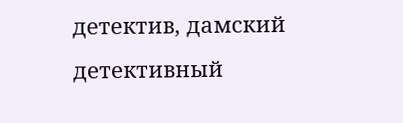детектив, дамский детективный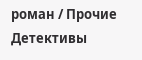роман / Прочие Детективы